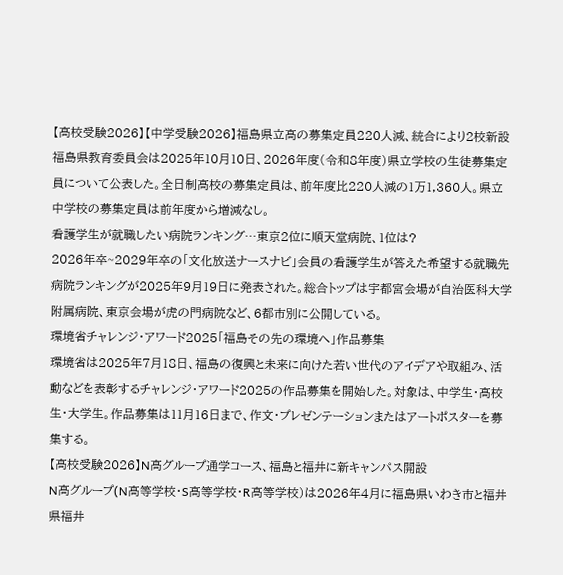【高校受験2026】【中学受験2026】福島県立高の募集定員220人減、統合により2校新設
福島県教育委員会は2025年10月10日、2026年度(令和8年度)県立学校の生徒募集定員について公表した。全日制高校の募集定員は、前年度比220人減の1万1,360人。県立中学校の募集定員は前年度から増減なし。
看護学生が就職したい病院ランキング…東京2位に順天堂病院、1位は?
2026年卒~2029年卒の「文化放送ナースナビ」会員の看護学生が答えた希望する就職先病院ランキングが2025年9月19日に発表された。総合トップは宇都宮会場が自治医科大学附属病院、東京会場が虎の門病院など、6都市別に公開している。
環境省チャレンジ・アワード2025「福島その先の環境へ」作品募集
環境省は2025年7月18日、福島の復興と未来に向けた若い世代のアイデアや取組み、活動などを表彰するチャレンジ・アワード2025の作品募集を開始した。対象は、中学生・高校生・大学生。作品募集は11月16日まで、作文・プレゼンテーションまたはアートポスターを募集する。
【高校受験2026】N高グループ通学コース、福島と福井に新キャンパス開設
N高グループ(N高等学校・S高等学校・R高等学校)は2026年4月に福島県いわき市と福井県福井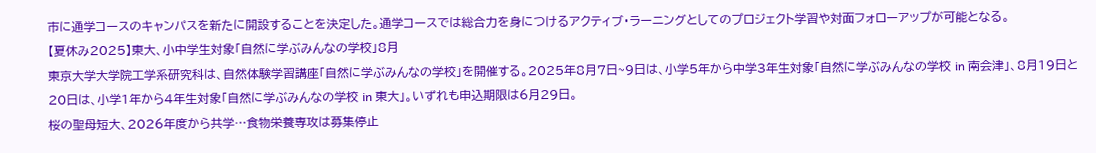市に通学コースのキャンパスを新たに開設することを決定した。通学コースでは総合力を身につけるアクティブ・ラーニングとしてのプロジェクト学習や対面フォローアップが可能となる。
【夏休み2025】東大、小中学生対象「自然に学ぶみんなの学校」8月
東京大学大学院工学系研究科は、自然体験学習講座「自然に学ぶみんなの学校」を開催する。2025年8月7日~9日は、小学5年から中学3年生対象「自然に学ぶみんなの学校 in 南会津」、8月19日と20日は、小学1年から4年生対象「自然に学ぶみんなの学校 in 東大」。いずれも申込期限は6月29日。
桜の聖母短大、2026年度から共学…食物栄養専攻は募集停止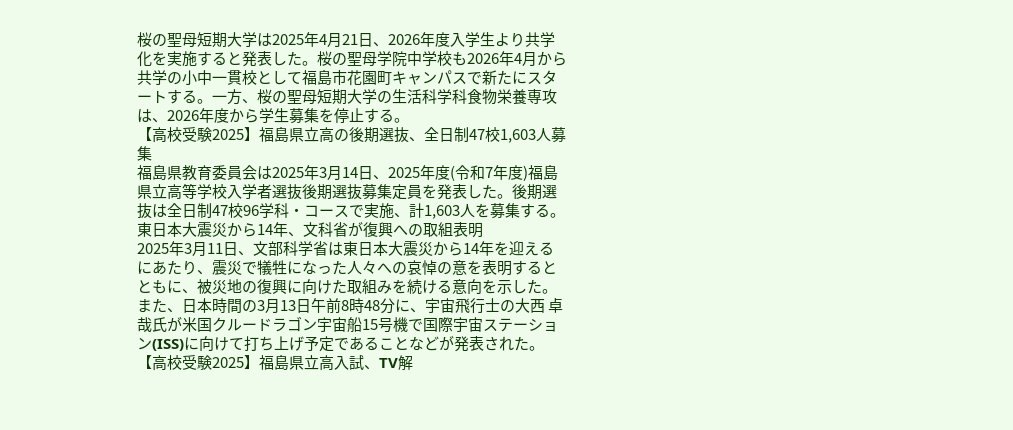桜の聖母短期大学は2025年4月21日、2026年度入学生より共学化を実施すると発表した。桜の聖母学院中学校も2026年4月から共学の小中一貫校として福島市花園町キャンパスで新たにスタートする。一方、桜の聖母短期大学の生活科学科食物栄養専攻は、2026年度から学生募集を停止する。
【高校受験2025】福島県立高の後期選抜、全日制47校1,603人募集
福島県教育委員会は2025年3月14日、2025年度(令和7年度)福島県立高等学校入学者選抜後期選抜募集定員を発表した。後期選抜は全日制47校96学科・コースで実施、計1,603人を募集する。
東日本大震災から14年、文科省が復興への取組表明
2025年3月11日、文部科学省は東日本大震災から14年を迎えるにあたり、震災で犠牲になった人々への哀悼の意を表明するとともに、被災地の復興に向けた取組みを続ける意向を示した。また、日本時間の3月13日午前8時48分に、宇宙飛行士の大西 卓哉氏が米国クルードラゴン宇宙船15号機で国際宇宙ステーション(ISS)に向けて打ち上げ予定であることなどが発表された。
【高校受験2025】福島県立高入試、TV解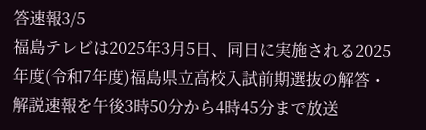答速報3/5
福島テレビは2025年3月5日、同日に実施される2025年度(令和7年度)福島県立高校入試前期選抜の解答・解説速報を午後3時50分から4時45分まで放送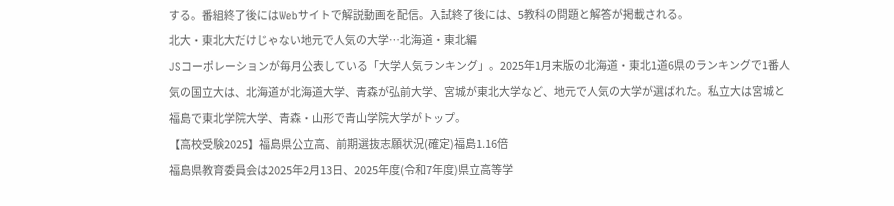する。番組終了後にはWebサイトで解説動画を配信。入試終了後には、5教科の問題と解答が掲載される。
北大・東北大だけじゃない地元で人気の大学…北海道・東北編
JSコーポレーションが毎月公表している「大学人気ランキング」。2025年1月末版の北海道・東北1道6県のランキングで1番人気の国立大は、北海道が北海道大学、青森が弘前大学、宮城が東北大学など、地元で人気の大学が選ばれた。私立大は宮城と福島で東北学院大学、青森・山形で青山学院大学がトップ。
【高校受験2025】福島県公立高、前期選抜志願状況(確定)福島1.16倍
福島県教育委員会は2025年2月13日、2025年度(令和7年度)県立高等学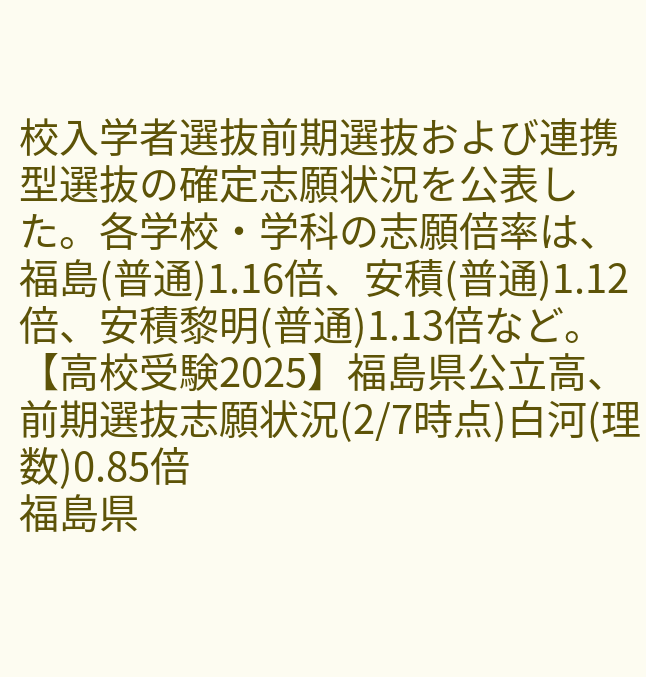校入学者選抜前期選抜および連携型選抜の確定志願状況を公表した。各学校・学科の志願倍率は、福島(普通)1.16倍、安積(普通)1.12倍、安積黎明(普通)1.13倍など。
【高校受験2025】福島県公立高、前期選抜志願状況(2/7時点)白河(理数)0.85倍
福島県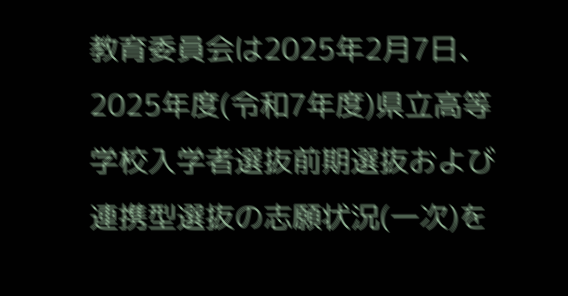教育委員会は2025年2月7日、2025年度(令和7年度)県立高等学校入学者選抜前期選抜および連携型選抜の志願状況(一次)を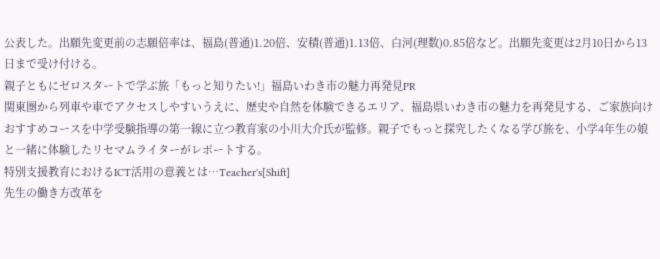公表した。出願先変更前の志願倍率は、福島(普通)1.20倍、安積(普通)1.13倍、白河(理数)0.85倍など。出願先変更は2月10日から13日まで受け付ける。
親子ともにゼロスタートで学ぶ旅「もっと知りたい!」福島いわき市の魅力再発見PR
関東圏から列車や車でアクセスしやすいうえに、歴史や自然を体験できるエリア、福島県いわき市の魅力を再発見する、ご家族向けおすすめコースを中学受験指導の第一線に立つ教育家の小川大介氏が監修。親子でもっと探究したくなる学び旅を、小学4年生の娘と一緒に体験したリセマムライターがレポートする。
特別支援教育におけるICT活用の意義とは…Teacher's[Shift]
先生の働き方改革を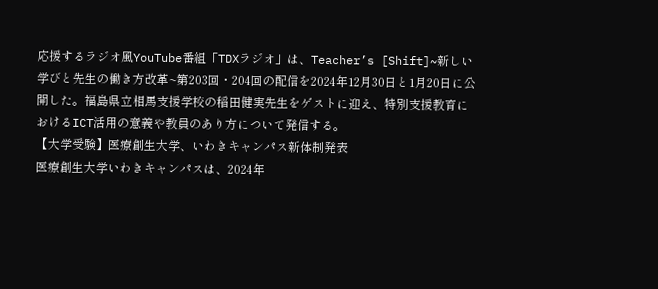応援するラジオ風YouTube番組「TDXラジオ」は、Teacher’s [Shift]~新しい学びと先生の働き方改革~第203回・204回の配信を2024年12月30日と1月20日に公開した。福島県立相馬支援学校の稲田健実先生をゲストに迎え、特別支援教育におけるICT活用の意義や教員のあり方について発信する。
【大学受験】医療創生大学、いわきキャンパス新体制発表
医療創生大学いわきキャンパスは、2024年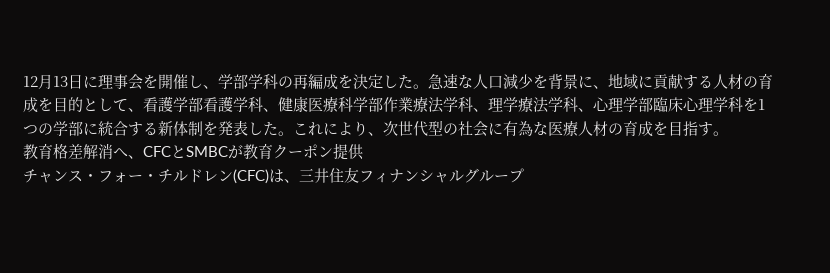12月13日に理事会を開催し、学部学科の再編成を決定した。急速な人口減少を背景に、地域に貢献する人材の育成を目的として、看護学部看護学科、健康医療科学部作業療法学科、理学療法学科、心理学部臨床心理学科を1つの学部に統合する新体制を発表した。これにより、次世代型の社会に有為な医療人材の育成を目指す。
教育格差解消へ、CFCとSMBCが教育クーポン提供
チャンス・フォー・チルドレン(CFC)は、三井住友フィナンシャルグループ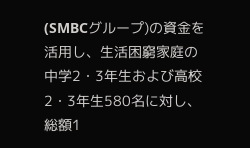(SMBCグループ)の資金を活用し、生活困窮家庭の中学2・3年生および高校2・3年生580名に対し、総額1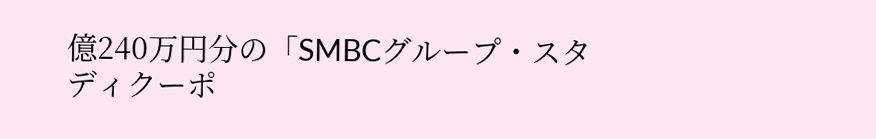億240万円分の「SMBCグループ・スタディクーポ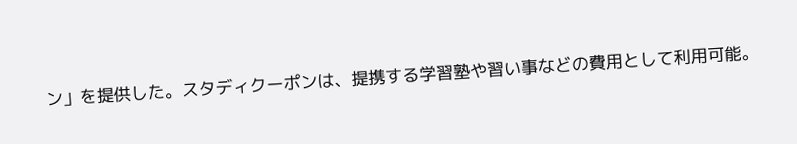ン」を提供した。スタディクーポンは、提携する学習塾や習い事などの費用として利用可能。